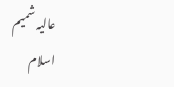عالیہ شمیم
اسلام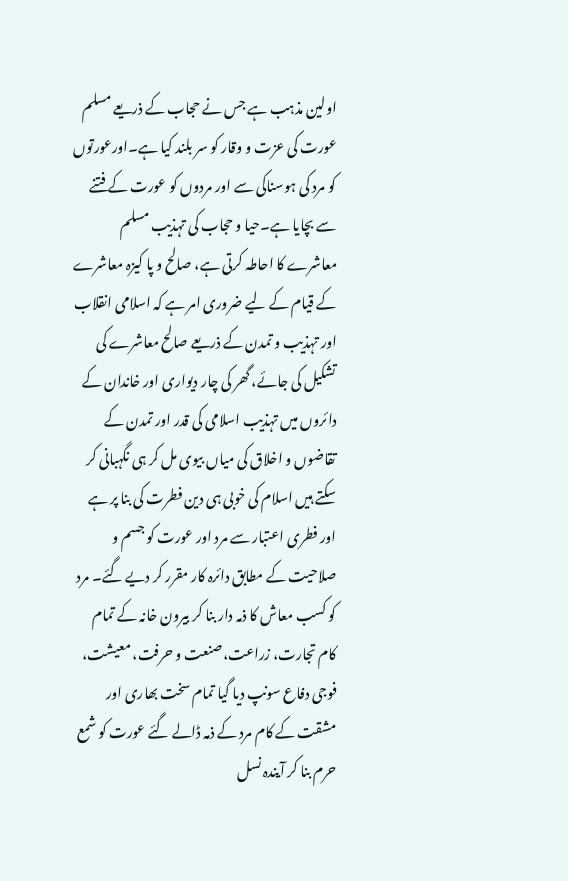اولین مذہب ہے جس نے حجاب کے ذریعے مسلم عورت کی عزت و وقار کو سر بلند کیا ہے۔اورعورتوں کو مرد کی ہوسناکی سے اور مردوں کو عورت کے فتنے سے بچایا ہے۔حیا و حجاب کی تہذیب مسلم معاشرے کا احاطہ کرتی ہے، صالح و پا کیزہ معاشرے کے قیام کے لیے ضروری امر ہے کہ اسلامی انقلاب اور تہذیب و تمدن کے ذریعے صالح معاشرے کی تشکیل کی جائے، گھر کی چار دیواری اور خاندان کے دائروں میں تہذیب اسلامی کی قدر اور تمدن کے تقاضوں و اخلاق کی میاں بیوی مل کر ہی نگہبانی کر سکتے ہیں اسلام کی خوبی ہی دین فطرت کی بنا پر ہے اور فطری اعتبار سے مرد اور عورت کو جسم و صلاحیت کے مطابق دائرہ کار مقرر کر دیے گئے۔ مرد کو کسب معاش کا ذمہ دار بنا کر بیرون خانہ کے تمام کام تجارت، زراعت،صنعت و حرفت، معیشت، فوجی دفاع سونپ دیا گیا تمام سخت بھاری اور مشقت کے کام مرد کے ذمہ ڈالے گئے عورت کو شمع حرم بنا کر آیندہ نسل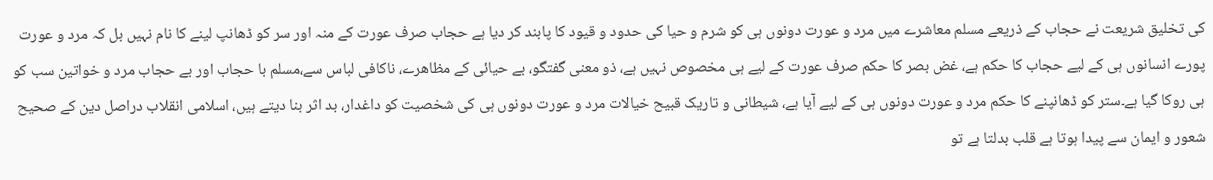کی تخلیق شریعت نے حجاب کے ذریعے مسلم معاشرے میں مرد و عورت دونوں ہی کو شرم و حیا کی حدود و قیود کا پابند کر دیا ہے حجاب صرف عورت کے منہ اور سر کو ڈھانپ لینے کا نام نہیں بل کہ مرد و عورت پورے انسانوں ہی کے لیے حجاب کا حکم ہے، غض بصر کا حکم صرف عورت کے لیے ہی مخصوص نہیں ہے، ذو معنی گفتگو، بے حیائی کے مظاھرے، ناکافی لباس سے،مسلم با حجاب اور بے حجاب مرد و خواتین سب کو ہی روکا گیا ہے۔ستر کو ڈھانپنے کا حکم مرد و عورت دونوں ہی کے لیے آیا ہے، شیطانی و تاریک قبیح خیالات مرد و عورت دونوں ہی کی شخصیت کو داغدار، بد اثر بنا دیتے ہیں، اسلامی انقلاب دراصل دین کے صحیح شعور و ایمان سے پیدا ہوتا ہے قلب بدلتا ہے تو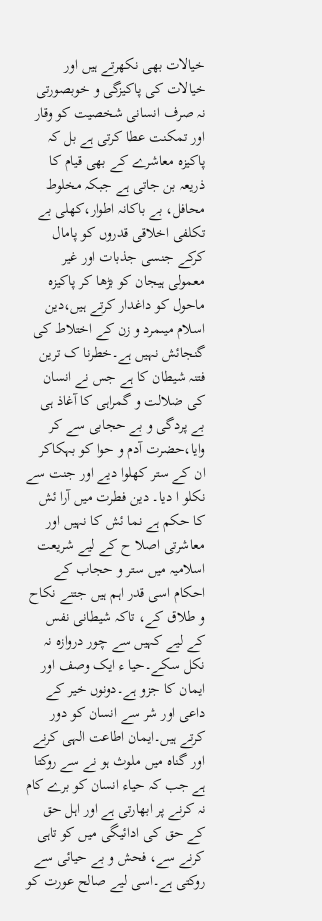خیالات بھی نکھرتے ہیں اور خیالات کی پاکیزگی و خوبصورتی نہ صرف انسانی شخصیت کو وقار اور تمکنت عطا کرتی ہے بل کہ پاکیزہ معاشرے کے بھی قیام کا ذریعہ بن جاتی ہے جبکہ مخلوط محافل، بے باکانہ اطوار،کھلی بے تکلفی اخلاقی قدروں کو پامال کرکے جنسی جذبات اور غیر معمولی ہیجان کو بڑھا کر پاکیزہ ماحول کو داغدار کرتے ہیں،دین اسلام میںمرد و زن کے اختلاط کی گنجائش نہیں ہے۔خطرنا ک ترین فتنہ شیطان کا ہے جس نے انسان کی ضلالت و گمراہی کا آغاذ ہی بے پردگی و بے حجابی سے کر وایا،حضرت آدم و حوا کو بہکاکر ان کے ستر کھلوا دیے اور جنت سے نکلو ا دیا۔ دین فطرت میں آرا ئش کا حکم ہے نما ئش کا نہیں اور معاشرتی اصلا ح کے لیے شریعت اسلامیہ میں ستر و حجاب کے احکام اسی قدر اہم ہیں جتنے نکاح و طلاق کے، تاکہ شیطانی نفس کے لیے کہیں سے چور دروازہ نہ نکل سکے۔حیا ء ایک وصف اور ایمان کا جزو ہے۔دونوں خیر کے داعی اور شر سے انسان کو دور کرتے ہیں۔ایمان اطاعت الہی کرنے اور گناہ میں ملوث ہو نے سے روکتا ہے جب کہ حیاء انسان کو برے کام نہ کرنے پر ابھارتی ہے اور اہل حق کے حق کی ادائیگی میں کو تاہی کرنے سے، فحش و بے حیائی سے روکتی ہے۔اسی لیے صالح عورت کو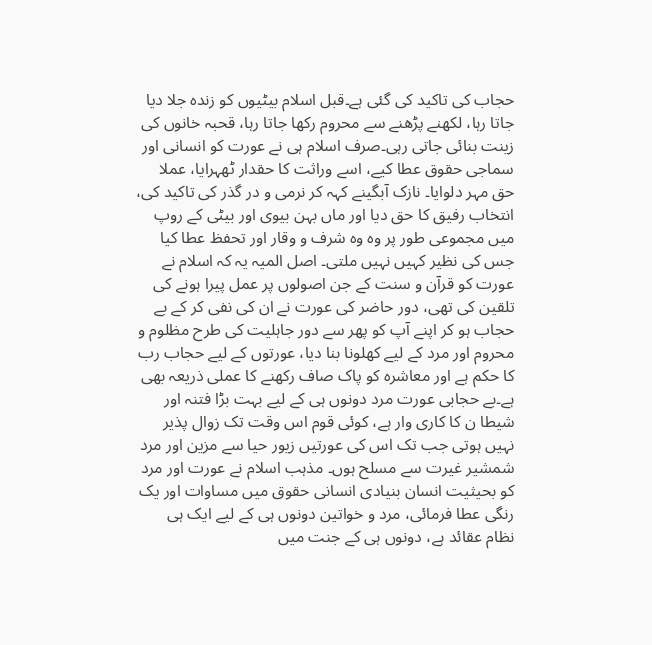حجاب کی تاکید کی گئی ہے۔قبل اسلام بیٹیوں کو زندہ جلا دیا جاتا رہا، لکھنے پڑھنے سے محروم رکھا جاتا رہا، قحبہ خانوں کی زینت بنائی جاتی رہی۔صرف اسلام ہی نے عورت کو انسانی اور سماجی حقوق عطا کیے، اسے وراثت کا حقدار ٹھہرایا، عملا حق مہر دلوایا۔ نازک آبگینے کہہ کر نرمی و در گذر کی تاکید کی، انتخاب رفیق کا حق دیا اور ماں بہن بیوی اور بیٹی کے روپ میں مجموعی طور پر وہ وہ شرف و وقار اور تحفظ عطا کیا جس کی نظیر کہیں نہیں ملتی۔ اصل المیہ یہ کہ اسلام نے عورت کو قرآن و سنت کے جن اصولوں پر عمل پیرا ہونے کی تلقین کی تھی، دور حاضر کی عورت نے ان کی نفی کر کے بے حجاب ہو کر اپنے آپ کو پھر سے دور جاہلیت کی طرح مظلوم و محروم اور مرد کے لیے کھلونا بنا دیا، عورتوں کے لیے حجاب رب کا حکم ہے اور معاشرہ کو پاک صاف رکھنے کا عملی ذریعہ بھی ہے۔بے حجابی عورت مرد دونوں ہی کے لیے بہت بڑا فتنہ اور شیطا ن کا کاری وار ہے، کوئی قوم اس وقت تک زوال پذیر نہیں ہوتی جب تک اس کی عورتیں زیور حیا سے مزین اور مرد شمشیر غیرت سے مسلح ہوں۔ مذہب اسلام نے عورت اور مرد کو بحیثیت انسان بنیادی انسانی حقوق میں مساوات اور یک رنگی عطا فرمائی، مرد و خواتین دونوں ہی کے لیے ایک ہی نظام عقائد ہے، دونوں ہی کے جنت میں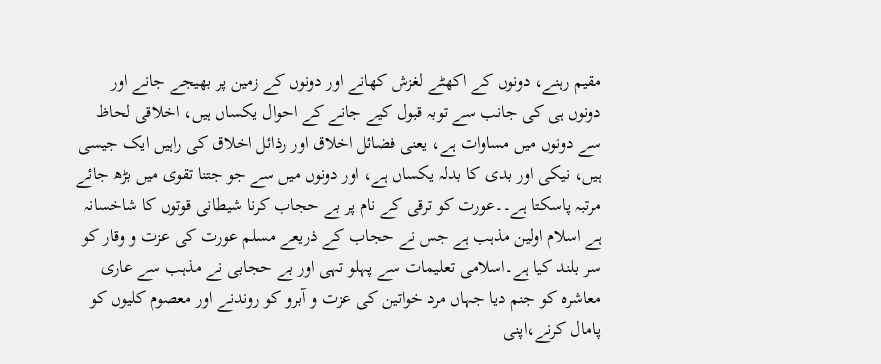مقیم رہنے، دونوں کے اکھٹے لغزش کھانے اور دونوں کے زمین پر بھیجے جانے اور دونوں ہی کی جانب سے توبہ قبول کیے جانے کے احوال یکساں ہیں، اخلاقی لحاظ سے دونوں میں مساوات ہے، یعنی فضائل اخلاق اور رذائل اخلاق کی راہیں ایک جیسی ہیں، نیکی اور بدی کا بدلہ یکساں ہے، اور دونوں میں سے جو جتنا تقوی میں بڑھ جائے مرتبہ پاسکتا ہے۔۔عورت کو ترقی کے نام پر بے حجاب کرنا شیطانی قوتوں کا شاخسانہ ہے اسلام اولین مذہب ہے جس نے حجاب کے ذریعے مسلم عورت کی عزت و وقار کو سر بلند کیا ہے۔اسلامی تعلیمات سے پہلو تہی اور بے حجابی نے مذہب سے عاری معاشرہ کو جنم دیا جہاں مرد خواتین کی عزت و آبرو کو روندنے اور معصوم کلیوں کو پامال کرنے،اپنی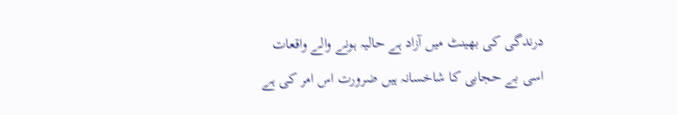درندگی کی بھینٹ میں آزاد ہے حالیہ ہونے والے واقعات اسی بے حجابی کا شاخسانہ ہیں ضرورت اس امر کی ہے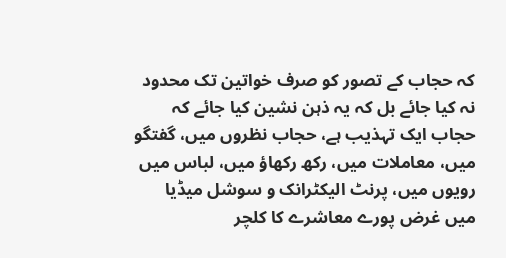کہ حجاب کے تصور کو صرف خواتین تک محدود نہ کیا جائے بل کہ یہ ذہن نشین کیا جائے کہ حجاب ایک تہذیب ہے، حجاب نظروں میں، گفتگو میں، معاملات میں، رکھ رکھاؤ میں، لباس میں رویوں میں، پرنٹ الیکٹرانک و سوشل میڈیا میں غرض پورے معاشرے کا کلچر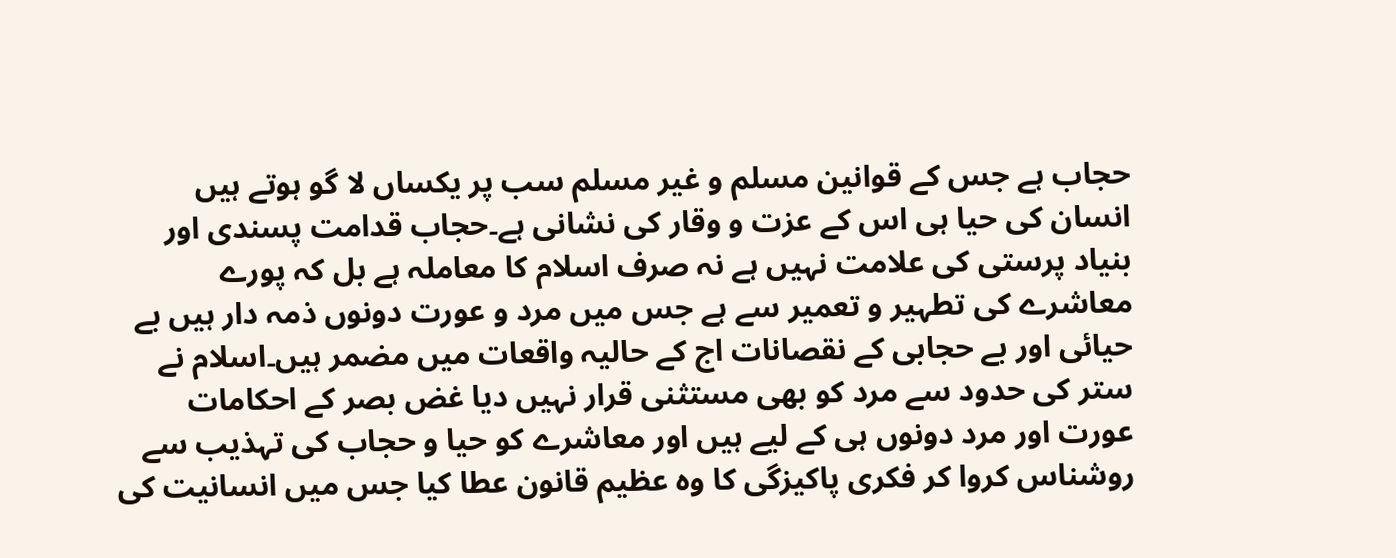حجاب ہے جس کے قوانین مسلم و غیر مسلم سب پر یکساں لا گو ہوتے ہیں انسان کی حیا ہی اس کے عزت و وقار کی نشانی ہے۔حجاب قدامت پسندی اور بنیاد پرستی کی علامت نہیں ہے نہ صرف اسلام کا معاملہ ہے بل کہ پورے معاشرے کی تطہیر و تعمیر سے ہے جس میں مرد و عورت دونوں ذمہ دار ہیں بے حیائی اور بے حجابی کے نقصانات اج کے حالیہ واقعات میں مضمر ہیں۔اسلام نے ستر کی حدود سے مرد کو بھی مستثنی قرار نہیں دیا غض بصر کے احکامات عورت اور مرد دونوں ہی کے لیے ہیں اور معاشرے کو حیا و حجاب کی تہذیب سے روشناس کروا کر فکری پاکیزگی کا وہ عظیم قانون عطا کیا جس میں انسانیت کی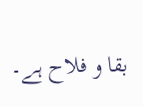بقا و فلاح ہے۔